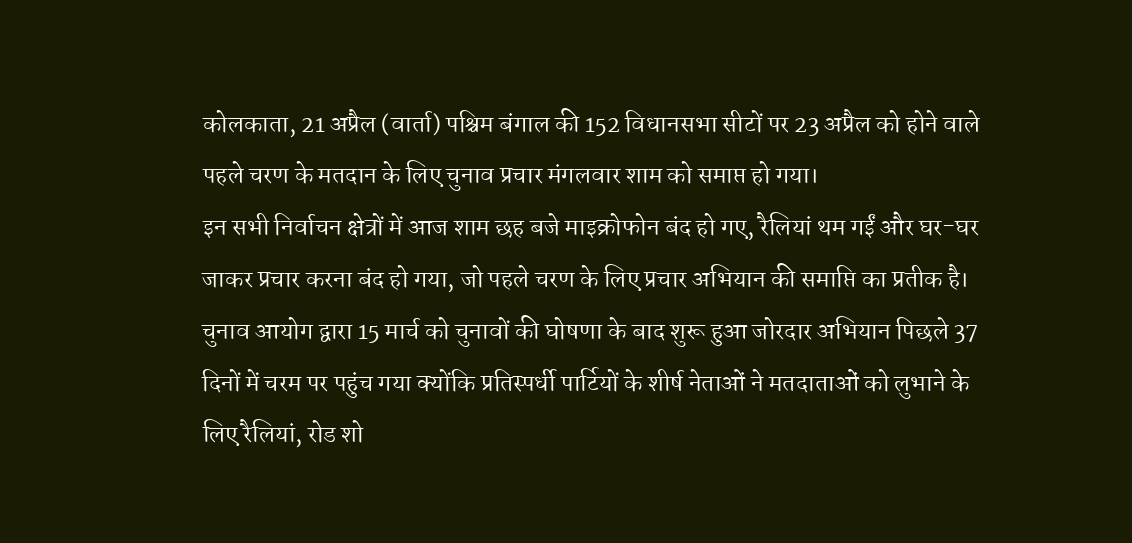कोलकाता, 21 अप्रैल (वार्ता) पश्चिम बंगाल की 152 विधानसभा सीटों पर 23 अप्रैल को होने वाले पहले चरण के मतदान के लिए चुनाव प्रचार मंगलवार शाम को समाप्त हो गया।
इन सभी निर्वाचन क्षेत्रों में आज शाम छह बजे माइक्रोफोन बंद हो गए, रैलियां थम गईं और घर-घर जाकर प्रचार करना बंद हो गया, जो पहले चरण के लिए प्रचार अभियान की समाप्ति का प्रतीक है।
चुनाव आयोग द्वारा 15 मार्च को चुनावों की घोषणा के बाद शुरू हुआ जोरदार अभियान पिछले 37 दिनों में चरम पर पहुंच गया क्योंकि प्रतिस्पर्धी पार्टियों के शीर्ष नेताओं ने मतदाताओं को लुभाने के लिए रैलियां, रोड शो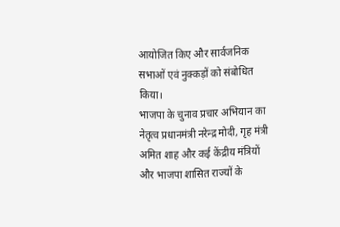आयोजित किए और सार्वजनिक सभाओं एवं नुक्कड़ों को संबोधित किया।
भाजपा के चुनाव प्रचार अभियान का नेतृत्व प्रधानमंत्री नरेन्द्र मोदी, गृह मंत्री अमित शाह और कई केंद्रीय मंत्रियों और भाजपा शासित राज्यों के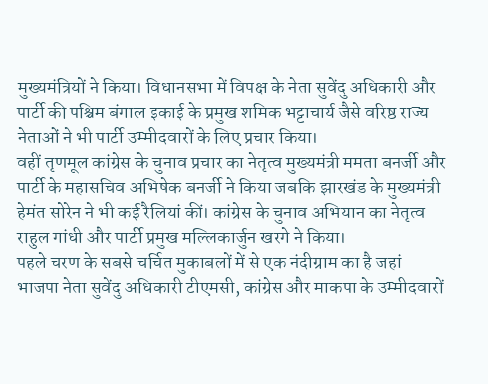मुख्यमंत्रियों ने किया। विधानसभा में विपक्ष के नेता सुवेंदु अधिकारी और पार्टी की पश्चिम बंगाल इकाई के प्रमुख शमिक भट्टाचार्य जैसे वरिष्ठ राज्य नेताओं ने भी पार्टी उम्मीदवारों के लिए प्रचार किया।
वहीं तृणमूल कांग्रेस के चुनाव प्रचार का नेतृत्व मुख्यमंत्री ममता बनर्जी और पार्टी के महासचिव अभिषेक बनर्जी ने किया जबकि झारखंड के मुख्यमंत्री हेमंत सोरेन ने भी कई रैलियां कीं। कांग्रेस के चुनाव अभियान का नेतृत्व राहुल गांधी और पार्टी प्रमुख मल्लिकार्जुन खरगे ने किया।
पहले चरण के सबसे चर्चित मुकाबलों में से एक नंदीग्राम का है जहां भाजपा नेता सुवेंदु अधिकारी टीएमसी, कांग्रेस और माकपा के उम्मीदवारों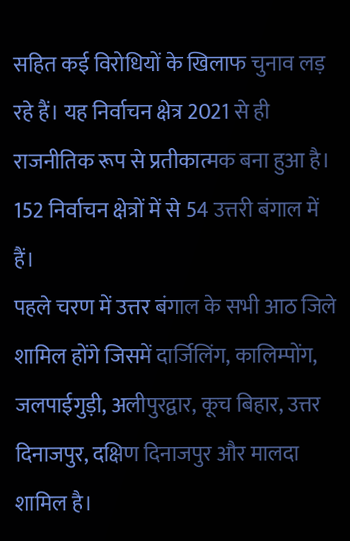सहित कई विरोधियों के खिलाफ चुनाव लड़ रहे हैं। यह निर्वाचन क्षेत्र 2021 से ही राजनीतिक रूप से प्रतीकात्मक बना हुआ है। 152 निर्वाचन क्षेत्रों में से 54 उत्तरी बंगाल में हैं।
पहले चरण में उत्तर बंगाल के सभी आठ जिले शामिल होंगे जिसमें दार्जिलिंग, कालिम्पोंग, जलपाईगुड़ी, अलीपुरद्वार, कूच बिहार, उत्तर दिनाजपुर, दक्षिण दिनाजपुर और मालदा शामिल है।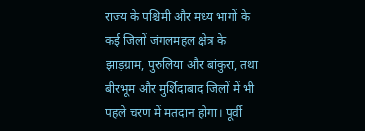राज्य के पश्चिमी और मध्य भागों के कई जिलों जंगलमहल क्षेत्र के झाड़ग्राम, पुरुलिया और बांकुरा, तथा बीरभूम और मुर्शिदाबाद जिलों में भी पहले चरण में मतदान होगा। पूर्वी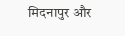मिदनापुर और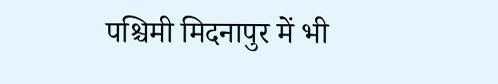पश्चिमी मिदनापुर में भी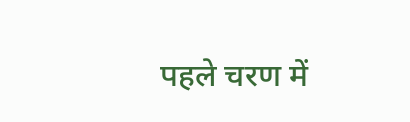पहले चरण में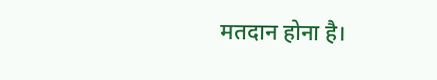मतदान होना है।